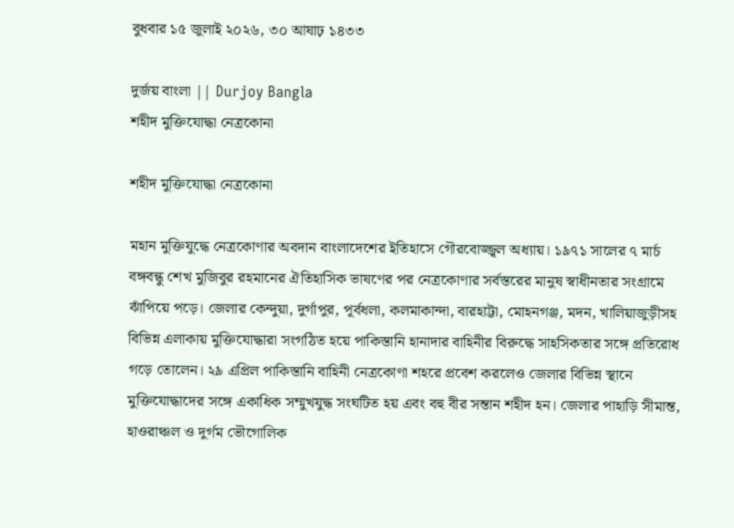বুধবার ১৫ জুলাই ২০২৬, ৩০ আষাঢ় ১৪৩৩

দুর্জয় বাংলা || Durjoy Bangla
শহীদ মুক্তিযোদ্ধা নেত্রকোনা

শহীদ মুক্তিযোদ্ধা নেত্রকোনা

মহান মুক্তিযুদ্ধে নেত্রকোণার অবদান বাংলাদেশের ইতিহাসে গৌরবোজ্জ্বল অধ্যায়। ১৯৭১ সালের ৭ মার্চ বঙ্গবন্ধু শেখ মুজিবুর রহমানের ঐতিহাসিক ভাষণের পর নেত্রকোণার সর্বস্তরের মানুষ স্বাধীনতার সংগ্রামে ঝাঁপিয়ে পড়ে। জেলার কেন্দুয়া, দুর্গাপুর, পূর্বধলা, কলমাকান্দা, বারহাট্টা, মোহনগঞ্জ, মদন, খালিয়াজুড়ীসহ বিভিন্ন এলাকায় মুক্তিযোদ্ধারা সংগঠিত হয়ে পাকিস্তানি হানাদার বাহিনীর বিরুদ্ধে সাহসিকতার সঙ্গে প্রতিরোধ গড়ে তোলেন। ২৯ এপ্রিল পাকিস্তানি বাহিনী নেত্রকোণা শহরে প্রবেশ করলেও জেলার বিভিন্ন স্থানে মুক্তিযোদ্ধাদের সঙ্গে একাধিক সম্মুখযুদ্ধ সংঘটিত হয় এবং বহু বীর সন্তান শহীদ হন। জেলার পাহাড়ি সীমান্ত, হাওরাঞ্চল ও দুর্গম ভৌগোলিক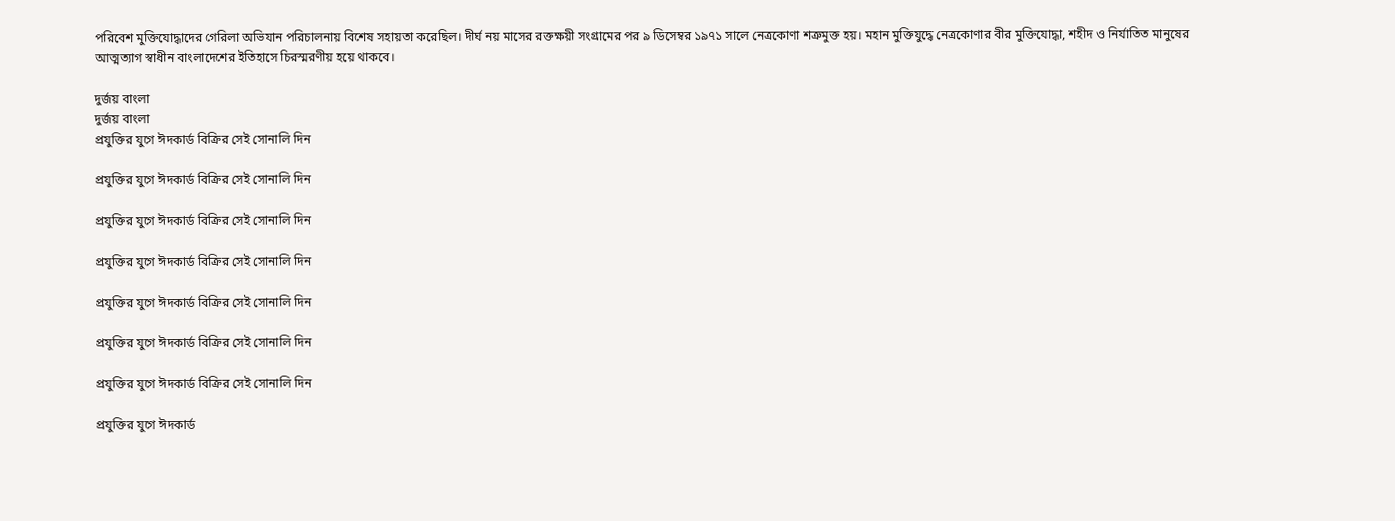পরিবেশ মুক্তিযোদ্ধাদের গেরিলা অভিযান পরিচালনায় বিশেষ সহায়তা করেছিল। দীর্ঘ নয় মাসের রক্তক্ষয়ী সংগ্রামের পর ৯ ডিসেম্বর ১৯৭১ সালে নেত্রকোণা শত্রুমুক্ত হয়। মহান মুক্তিযুদ্ধে নেত্রকোণার বীর মুক্তিযোদ্ধা, শহীদ ও নির্যাতিত মানুষের আত্মত্যাগ স্বাধীন বাংলাদেশের ইতিহাসে চিরস্মরণীয় হয়ে থাকবে।

দুর্জয় বাংলা
দুর্জয় বাংলা
প্রযুক্তির যুগে ঈদকার্ড বিক্রির সেই সোনালি দিন

প্রযুক্তির যুগে ঈদকার্ড বিক্রির সেই সোনালি দিন

প্রযুক্তির যুগে ঈদকার্ড বিক্রির সেই সোনালি দিন

প্রযুক্তির যুগে ঈদকার্ড বিক্রির সেই সোনালি দিন

প্রযুক্তির যুগে ঈদকার্ড বিক্রির সেই সোনালি দিন

প্রযুক্তির যুগে ঈদকার্ড বিক্রির সেই সোনালি দিন

প্রযুক্তির যুগে ঈদকার্ড বিক্রির সেই সোনালি দিন

প্রযুক্তির যুগে ঈদকার্ড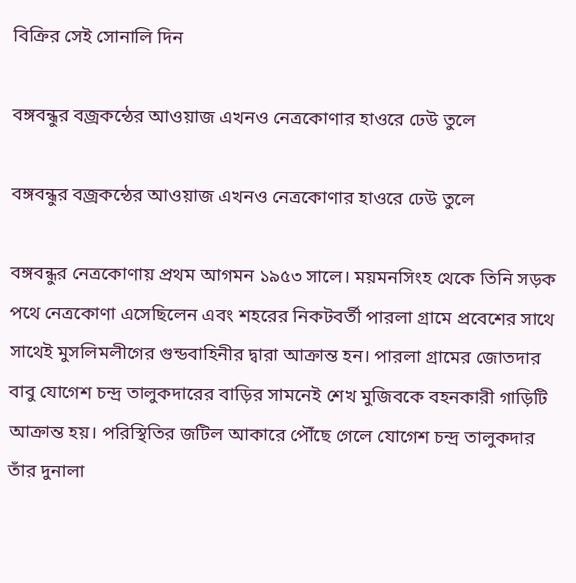বিক্রির সেই সোনালি দিন

বঙ্গবন্ধুর বজ্রকন্ঠের আওয়াজ এখনও নেত্রকোণার হাওরে ঢেউ তুলে

বঙ্গবন্ধুর বজ্রকন্ঠের আওয়াজ এখনও নেত্রকোণার হাওরে ঢেউ তুলে

বঙ্গবন্ধুর নেত্রকোণায় প্রথম আগমন ১৯৫৩ সালে। ময়মনসিংহ থেকে তিনি সড়ক পথে নেত্রকোণা এসেছিলেন এবং শহরের নিকটবর্তী পারলা গ্রামে প্রবেশের সাথে সাথেই মুসলিমলীগের গুন্ডবাহিনীর দ্বারা আক্রান্ত হন। পারলা গ্রামের জোতদার বাবু যোগেশ চন্দ্র তালুকদারের বাড়ির সামনেই শেখ মুজিবকে বহনকারী গাড়িটি আক্রান্ত হয়। পরিস্থিতির জটিল আকারে পৌঁছে গেলে যোগেশ চন্দ্র তালুকদার তাঁর দুনালা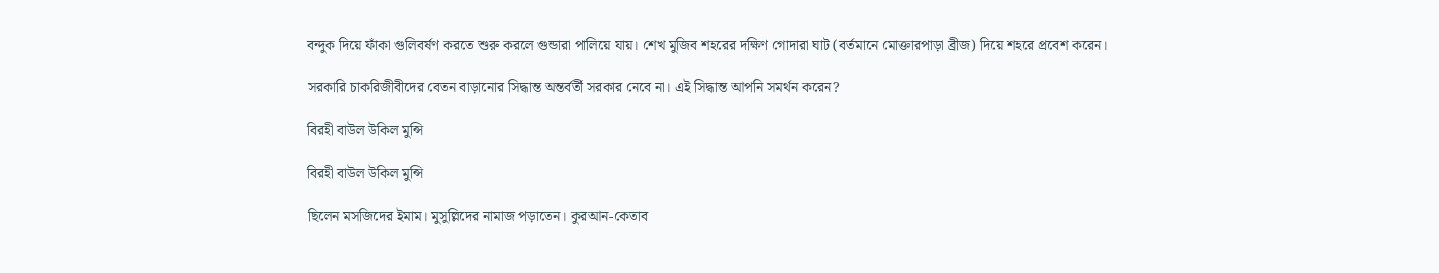বন্দুক দিয়ে ফাঁকা গুলিবর্ষণ করতে শুরু করলে গুন্ডারা পালিয়ে যায়। শেখ মুজিব শহরের দক্ষিণ গোদারা ঘাট (বর্তমানে মোক্তারপাড়া ব্রীজ) দিয়ে শহরে প্রবেশ করেন।

সরকারি চাকরিজীবীদের বেতন বাড়ানোর সিদ্ধান্ত অন্তর্বর্তী সরকার নেবে না। এই সিদ্ধান্ত আপনি সমর্থন করেন?

বিরহী বাউল উকিল মুন্সি

বিরহী বাউল উকিল মুন্সি

ছিলেন মসজিদের ইমাম। মুসুল্লিদের নামাজ পড়াতেন। কুরআন-কেতাব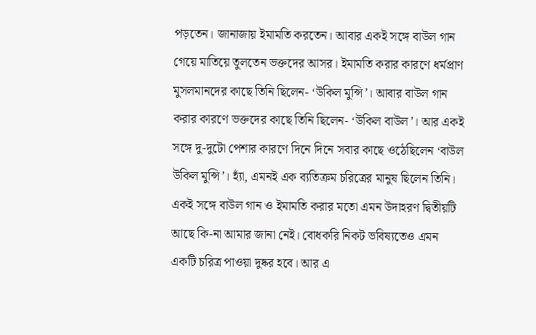পড়তেন। জানাজায় ইমামতি করতেন। আবার একই সঙ্গে বাউল গান গেয়ে মাতিয়ে তুলতেন ভক্তদের আসর। ইমামতি করার কারণে ধর্মপ্রাণ মুসলমানদের কাছে তিনি ছিলেন- ‘উকিল মুন্সি’। আবার বাউল গান করার কারণে ভক্তদের কাছে তিনি ছিলেন- ‘উকিল বাউল’। আর একই সঙ্গে দু-দুটো পেশার কারণে দিনে দিনে সবার কাছে ওঠেছিলেন ‘বাউল উকিল মুন্সি’। হ্যাঁ, এমনই এক ব্যতিক্রম চরিত্রের মানুষ ছিলেন তিনি। একই সঙ্গে বাউল গান ও ইমামতি করার মতো এমন উদাহরণ দ্বিতীয়টি আছে কি-না আমার জানা নেই। বোধকরি নিকট ভবিষ্যতেও এমন একটি চরিত্র পাওয়া দুষ্কর হবে। আর এ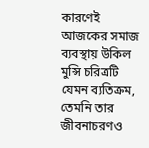কারণেই আজকের সমাজ ব্যবস্থায় উকিল মুন্সি চরিত্রটি যেমন ব্যতিক্রম, তেমনি তার জীবনাচরণও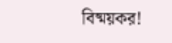বিষ্ময়কর!